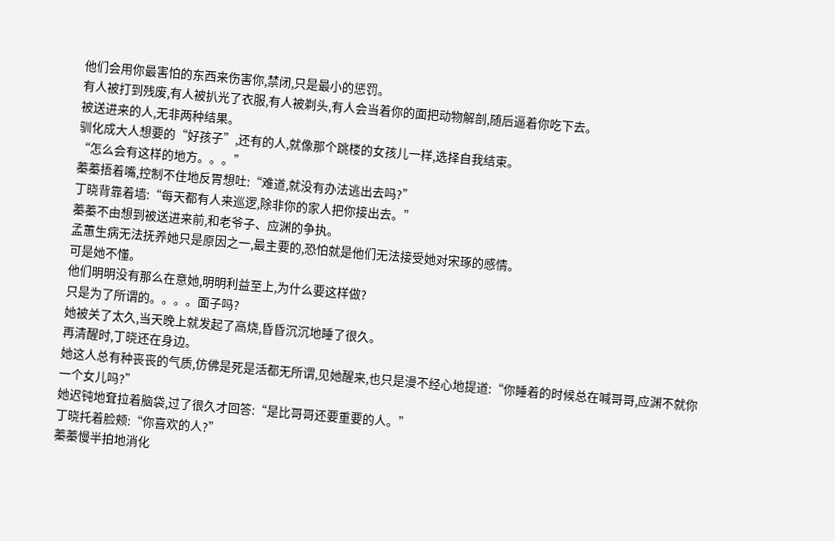他们会用你最害怕的东西来伤害你,禁闭,只是最小的惩罚。
有人被打到残废,有人被扒光了衣服,有人被剃头,有人会当着你的面把动物解剖,随后逼着你吃下去。
被送进来的人,无非两种结果。
驯化成大人想要的“好孩子”,还有的人,就像那个跳楼的女孩儿一样,选择自我结束。
“怎么会有这样的地方。。。”
蓁蓁捂着嘴,控制不住地反胃想吐:“难道,就没有办法逃出去吗?”
丁晓背靠着墙:“每天都有人来巡逻,除非你的家人把你接出去。”
蓁蓁不由想到被送进来前,和老爷子、应渊的争执。
孟蕙生病无法抚养她只是原因之一,最主要的,恐怕就是他们无法接受她对宋琢的感情。
可是她不懂。
他们明明没有那么在意她,明明利益至上,为什么要这样做?
只是为了所谓的。。。。面子吗?
她被关了太久,当天晚上就发起了高烧,昏昏沉沉地睡了很久。
再清醒时,丁晓还在身边。
她这人总有种丧丧的气质,仿佛是死是活都无所谓,见她醒来,也只是漫不经心地提道:“你睡着的时候总在喊哥哥,应渊不就你一个女儿吗?”
她迟钝地耷拉着脑袋,过了很久才回答:“是比哥哥还要重要的人。”
丁晓托着脸颊:“你喜欢的人?”
蓁蓁慢半拍地消化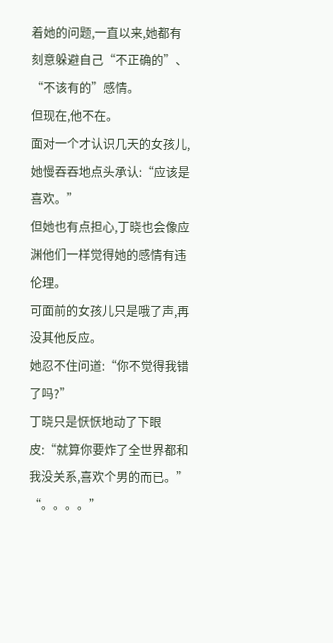着她的问题,一直以来,她都有刻意躲避自己“不正确的”、“不该有的”感情。
但现在,他不在。
面对一个才认识几天的女孩儿,她慢吞吞地点头承认:“应该是喜欢。”
但她也有点担心,丁晓也会像应渊他们一样觉得她的感情有违伦理。
可面前的女孩儿只是哦了声,再没其他反应。
她忍不住问道:“你不觉得我错了吗?”
丁晓只是恹恹地动了下眼皮:“就算你要炸了全世界都和我没关系,喜欢个男的而已。”
“。。。。”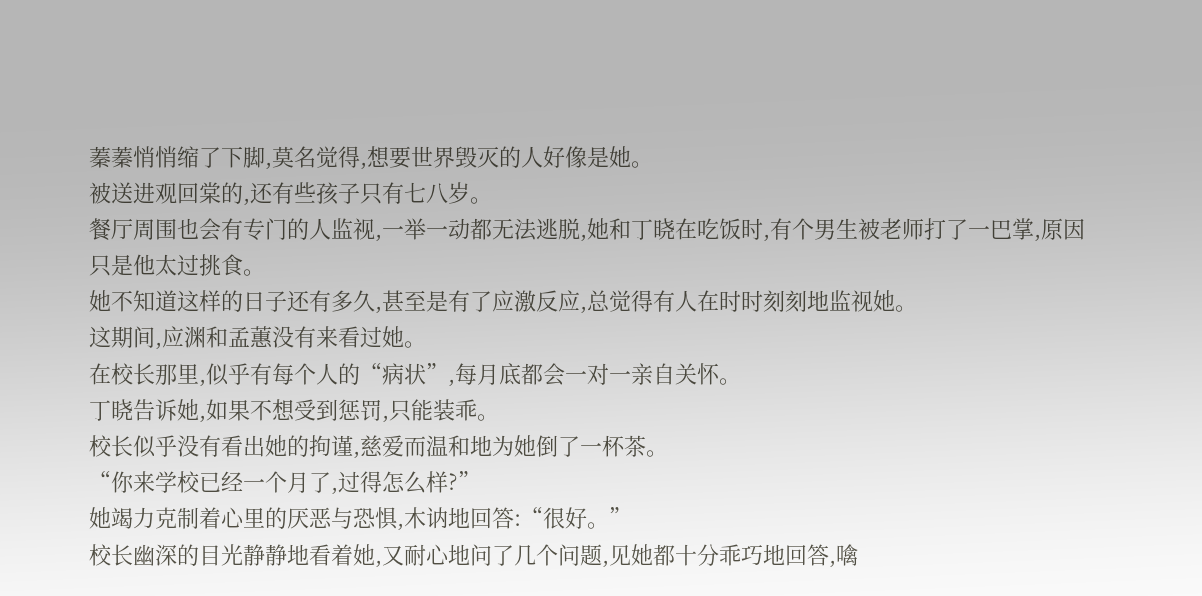蓁蓁悄悄缩了下脚,莫名觉得,想要世界毁灭的人好像是她。
被送进观回棠的,还有些孩子只有七八岁。
餐厅周围也会有专门的人监视,一举一动都无法逃脱,她和丁晓在吃饭时,有个男生被老师打了一巴掌,原因只是他太过挑食。
她不知道这样的日子还有多久,甚至是有了应激反应,总觉得有人在时时刻刻地监视她。
这期间,应渊和孟蕙没有来看过她。
在校长那里,似乎有每个人的“病状”,每月底都会一对一亲自关怀。
丁晓告诉她,如果不想受到惩罚,只能装乖。
校长似乎没有看出她的拘谨,慈爱而温和地为她倒了一杯茶。
“你来学校已经一个月了,过得怎么样?”
她竭力克制着心里的厌恶与恐惧,木讷地回答:“很好。”
校长幽深的目光静静地看着她,又耐心地问了几个问题,见她都十分乖巧地回答,噙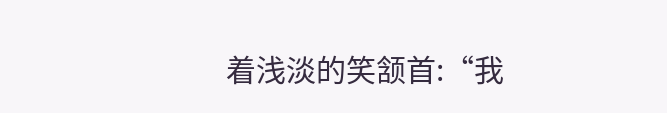着浅淡的笑颔首:“我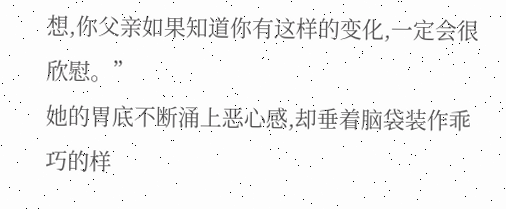想,你父亲如果知道你有这样的变化,一定会很欣慰。”
她的胃底不断涌上恶心感,却垂着脑袋装作乖巧的样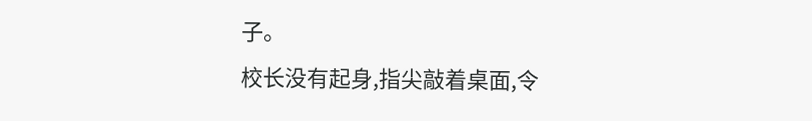子。
校长没有起身,指尖敲着桌面,令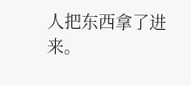人把东西拿了进来。